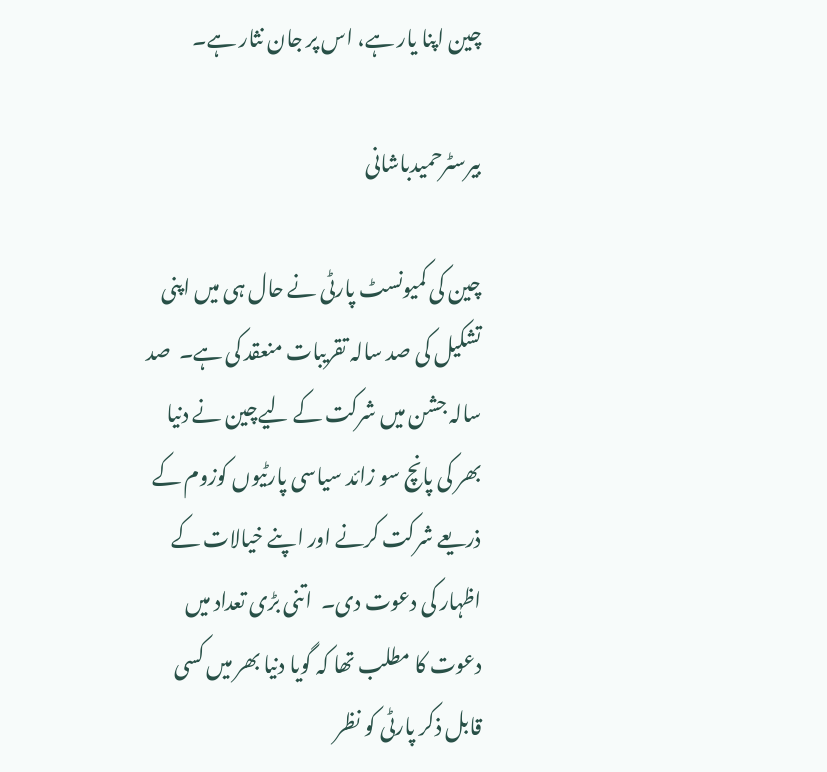چین اپنا یار ہے، اس پر جان نثار ہے۔

بیرسٹرحمیدباشانی

چین کی کمیونسٹ پارٹی نے حال ہی میں اپنی تشکیل کی صد سالہ تقریبات منعقد کی ہے۔  صد سالہ جشن میں شرکت کے لیےچین نے دنیا بھر کی پانچ سو زائد سیاسی پارٹیوں کوزوم کے ذریعے شرکت کرنے اور اپنے خیالات کے اظہار کی دعوت دی۔  اتنی بڑی تعداد میں دعوت کا مطلب تھا کہ گویا دنیا بھر میں کسی قابل ذکر پارٹی کو نظر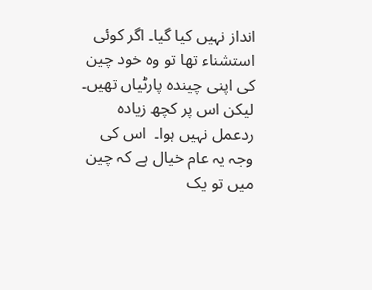انداز نہیں کیا گیا۔ اگر کوئی استشناء تھا تو وہ خود چین کی اپنی چیندہ پارٹیاں تھیں۔  لیکن اس پر کچھ زیادہ ردعمل نہیں ہوا۔  اس کی وجہ یہ عام خیال ہے کہ چین میں تو یک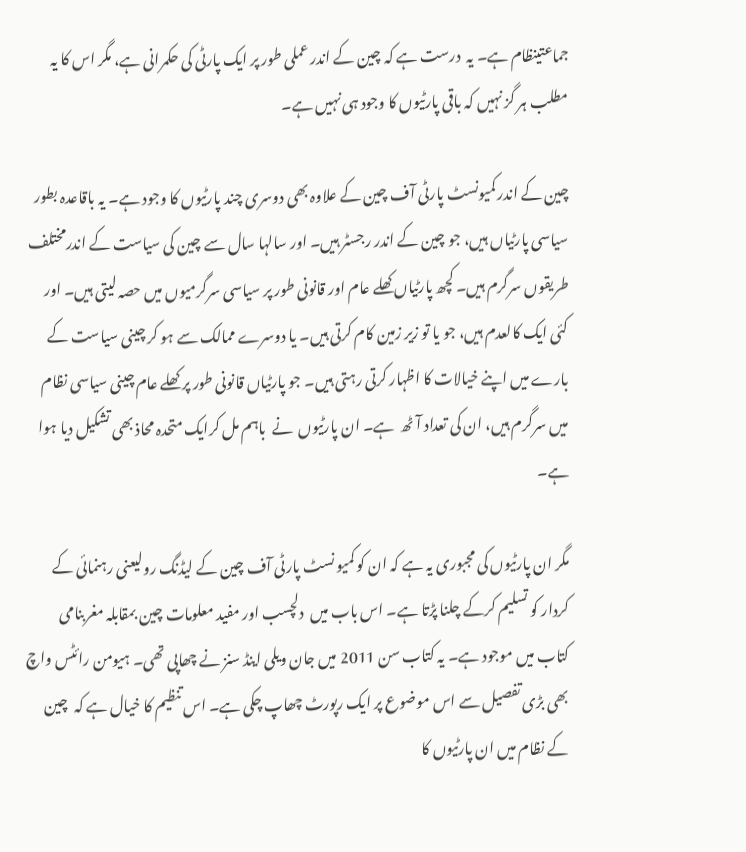جماعتینظام ہے۔ یہ  درست ہے کہ چین کے اندر عملی طور پر ایک پارٹی کی حکمرانی ہے، مگر اس کا یہ مطلب ہر گز نہیں کہ باقی پارٹیوں کا وجود ہی نہیں ہے۔

چین کے اندر کمیونسٹ پارٹی آف چین کے علاوہ بھی دوسری چند پارٹیوں کا وجود ہے۔ یہ باقاعدہ بطور سیاسی پارٹیاں ہیں، جو چین کے اندر رجسٹر ہیں۔ اور سالہا سال سے چین کی سیاست کے اندرمختلف طریقوں سرگرم ہیں۔ کچھ پارٹیاں کھلے عام اور قانونی طور پر سیاسی سرگرمیوں میں حصہ لیتی ہیں۔ اور کئی ایک کالعدم ہیں، جو یا تو زیر زمین کام کرتی ہیں۔ یا دوسرے ممالک سے ہو کر چینی سیاست کے بارے میں اپنے خیالات کا اظہار کرتی رہتی ہیں۔ جو پارٹیاں قانونی طور پر کھلے عام چینی سیاسی نظام میں سرگرم ہیں، ان کی تعداد آٹھ  ہے۔ ان پارٹیوں  نے  باہم مل کرایک متحدہ محاذ بھی تشکیل دیا ہوا ہے۔

مگر ان پارٹیوں کی مجبوری یہ ہے کہ ان کو کمیو نسٹ پارٹی آف چین کے لیڈنگ رولیعنی رہنمائی کے کردار کو تسلیم کرکے چلنا پڑتا ہے۔ اس باب میں  دلچسب اور مفید معلومات چین بمقابلہ مغربنامی کتاب میں موجود ہے۔ یہ کتاب سن 2011 میں جان ویلی اینڈ سنز نے چھاپی تھی۔ ہیومن رائٹس واچ بھی بڑی تفصیل سے اس موضوع پر ایک رپورٹ چھاپ چکی ہے۔ اس تنظیم کا خیال ہے کہ  چین کے نظام میں ان پارٹیوں کا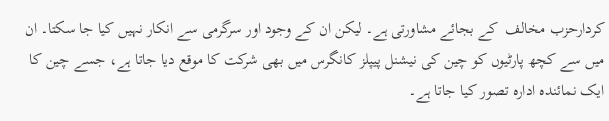کردارحزب مخالف  کے بجائے مشاورتی ہے۔ لیکن ان کے وجود اور سرگرمی سے انکار نہیں کیا جا سکتا۔ ان میں سے کچھ پارٹیوں کو چین کی نیشنل پیپلز کانگرس میں بھی شرکت کا موقع دیا جاتا ہے، جسے چین کا ایک نمائندہ ادارہ تصور کیا جاتا ہے۔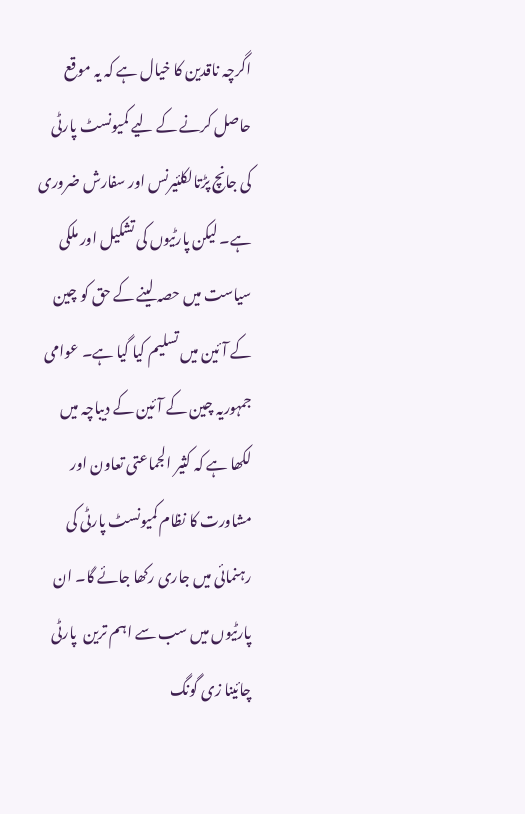اگرچہ ناقدین کا خیال ہے کہ یہ موقع حاصل کرنے کے لیے کمیونسٹ پارٹی کی جانچ پڑتالکلئیرنس اور سفارش ضروری ہے۔ لیکن پارٹیوں کی تشکیل اور ملکی سیاست میں حصہ لینے کے حق کو چین کے آئین میں تسلیم کیا گیا ہے۔ عوامی جمہوریہ چین کے آئین کے دیباچہ میں لکھا ہے کہ کثیر الجماعتی تعاون اور مشاورت کا نظام کمیونسٹ پارٹی کی رہنمائی میں جاری رکھا جائے گا۔ ان پارٹیوں میں سب سے اہم ترین  پارٹی چائینا زی گونگ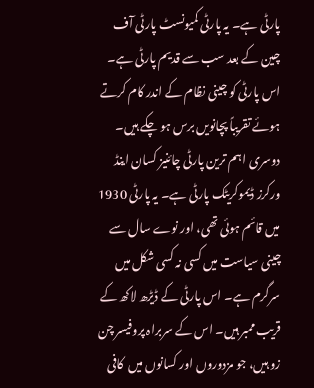پارٹی ہے۔ یہ پارٹی کمیونسٹ پارٹی آف چین کے بعد سب سے قدیم پارٹی ہے۔ اس پارٹی کو چینی نظام کے اندر کام کرتے ہوئے تقریباً پچانویں برس ہو چکے ہیں۔ دوسری اہم ترین پارٹی چائنیز کسان اینڈ ورکرز ڈیموکریٹک پارٹی ہے۔ یہ پارٹی 1930 میں قائم ہوئی تھی، اور نوے سال سے چینی سیاست میں کسی نہ کسی شکل میں سرگرم ہے۔ اس پارٹی کے ڈیڑھ لاکھ کے قریب ممبر ہیں۔ اس کے سربراہ پروفیسر چن زو ہیں، جو مزدوروں اور کسانوں میں  کافی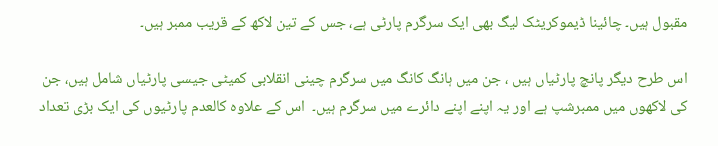مقبول ہیں۔ چائینا ڈیموکریٹک لیگ بھی ایک سرگرم پارٹی ہے، جس کے تین لاکھ کے قریب ممبر ہیں۔

اس طرح دیگر پانچ پارٹیاں ہیں ، جن میں ہانگ کانگ میں سرگرم چینی انقلابی کمیٹی جیسی پارٹیاں شامل ہیں، جن کی لاکھوں میں ممبرشپ ہے اور یہ اپنے اپنے دائرے میں سرگرم ہیں۔  اس کے علاوہ کالعدم پارٹیوں کی ایک بڑی تعداد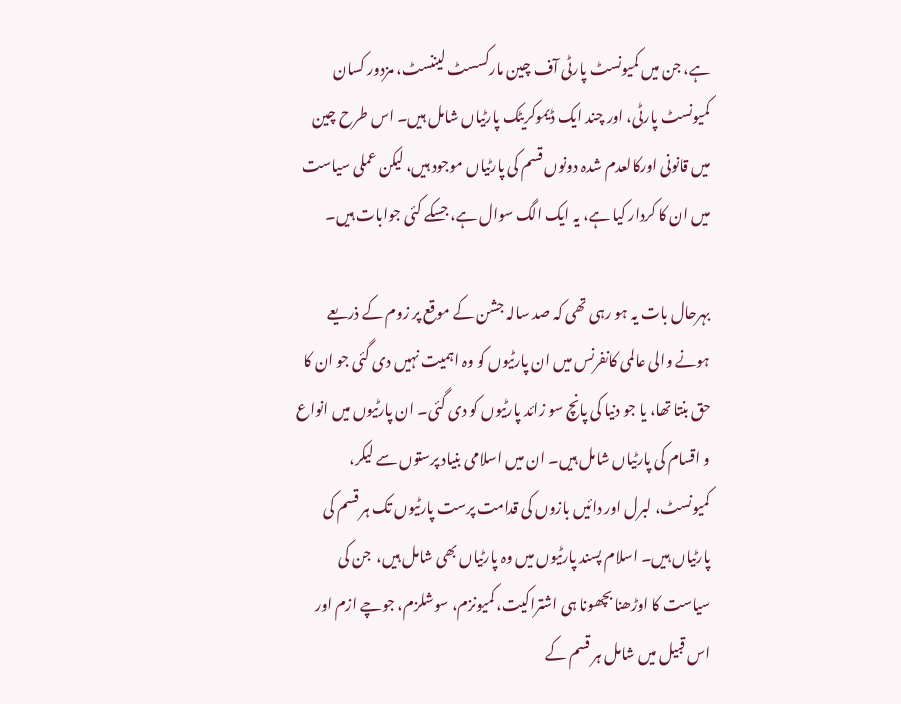ہے، جن میں کمیونسٹ پارٹی آف چین مارکسسٹ لیننسٹ، مزدور کسان کمیونسٹ پارٹی، اور چند ایک ڈیموکریٹک پارٹیاں شامل ہیں۔ اس طرح چین میں قانونی اورکالعدم شدہ دونوں قسم کی پارٹیاں موجود ہیں، لیکن عملی سیاست میں ان کا کردار کیا ہے، یہ ایک الگ سوال ہے، جسکے کئی جوابات ہیں۔

بہرحال بات یہ ہو رہی تھی کہ صد سالہ جشن کے موقع پر زوم کے ذریعے ہونے والی عالمی کانفرنس میں ان پارٹیوں کو وہ اہمیت نہیں دی گئی جو ان کا حق بنتا تھا، یا جو دنیا کی پانچ سو زائد پارٹیوں کو دی گئی۔ ان پارٹیوں میں انواع و اقسام کی پارٹیاں شامل ہیں۔ ان میں اسلامی بنیاد پرستوں سے لیکر، کمیونسٹ، لبرل اور دائیں بازوں کی قدامت پرست پارٹیوں تک ہر قسم کی پارٹیاں ہیں۔ اسلام پسند پارٹیوں میں وہ پارٹیاں بھی شامل ہیں،  جن کی سیاست کا اوڑھنا بچھونا ہی اشتراکیت، کمیونزم، سوشلزم، جوچے ازم اور اس قبیل میں شامل ہر قسم کے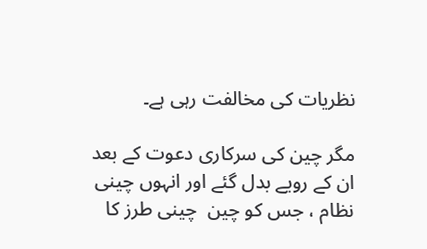نظریات کی مخالفت رہی ہے۔

مگر چین کی سرکاری دعوت کے بعد ان کے رویے بدل گئے اور انہوں چینی نظام ، جس کو چین  چینی طرز کا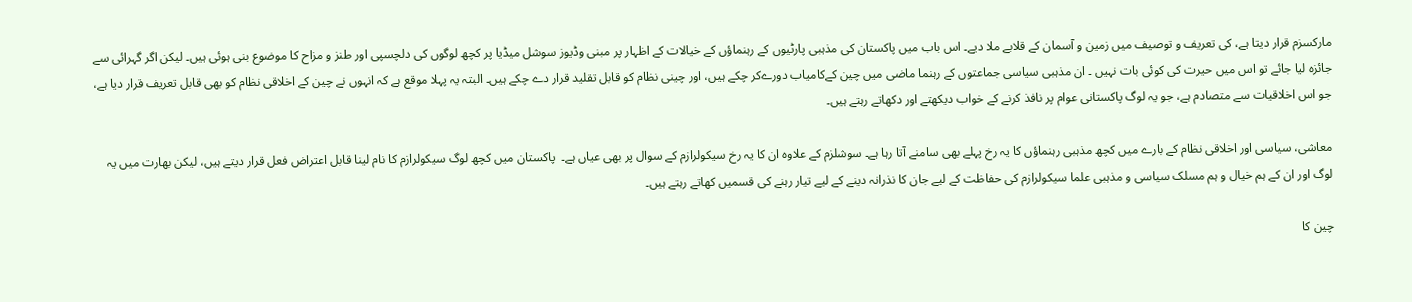مارکسزم قرار دیتا ہے، کی تعریف و توصیف میں زمین و آسمان کے قلابے ملا دیے۔ اس باب میں پاکستان کی مذہبی پارٹیوں کے رہنماؤں کے خیالات کے اظہار پر مبنی وڈیوز سوشل میڈیا پر کچھ لوگوں کی دلچسپی اور طنز و مزاح کا موضوع بنی ہوئی ہیں۔ لیکن اگر گہرائی سے جائزہ لیا جائے تو اس میں حیرت کی کوئی بات نہیں ۔ ان مذہبی سیاسی جماعتوں کے رہنما ماضی میں چین کےکامیاب دورےکر چکے ہیں، اور چینی نظام کو قابل تقلید قرار دے چکے ہیں۔ البتہ یہ پہلا موقع ہے کہ انہوں نے چین کے اخلاقی نظام کو بھی قابل تعریف قرار دیا ہے، جو اس اخلاقیات سے متصادم ہے، جو یہ لوگ پاکستانی عوام پر نافذ کرنے کے خواب دیکھتے اور دکھاتے رہتے ہیں۔

معاشی، سیاسی اور اخلاقی نظام کے بارے میں کچھ مذہبی رہنماؤں کا یہ رخ پہلے بھی سامنے آتا رہا ہے۔ سوشلزم کے علاوہ ان کا یہ رخ سیکولرازم کے سوال پر بھی عیاں ہے۔  پاکستان میں کچھ لوگ سیکولرازم کا نام لینا قابل اعتراض فعل قرار دیتے ہیں، لیکن بھارت میں یہ لوگ اور ان کے ہم خیال و ہم مسلک سیاسی و مذہبی علما سیکولرازم کی حفاظت کے لیے جان کا نذرانہ دینے کے لیے تیار رہنے کی قسمیں کھاتے رہتے ہیں۔

چین کا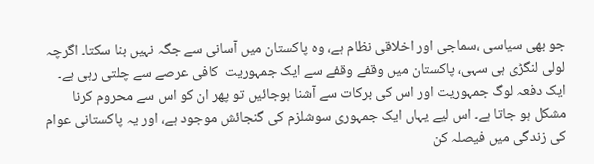جو بھی سیاسی ،سماجی اور اخلاقی نظام ہے، وہ پاکستان میں آسانی سے جگہ نہیں بنا سکتا۔ اگرچہ لولی لنگڑی ہی سہی، پاکستان میں وقفے وقفے سے ایک جمہوریت  کافی عرصے سے چلتی رہی ہے۔ ایک دفعہ لوگ جمہوریت اور اس کی برکات سے آشنا ہوجائیں تو پھر ان کو اس سے محروم کرنا مشکل ہو جاتا ہے۔ اس لیے یہاں ایک جمہوری سوشلزم کی گنجائش موجود ہے، اور یہ پاکستانی عوام کی زندگی میں فیصلہ کن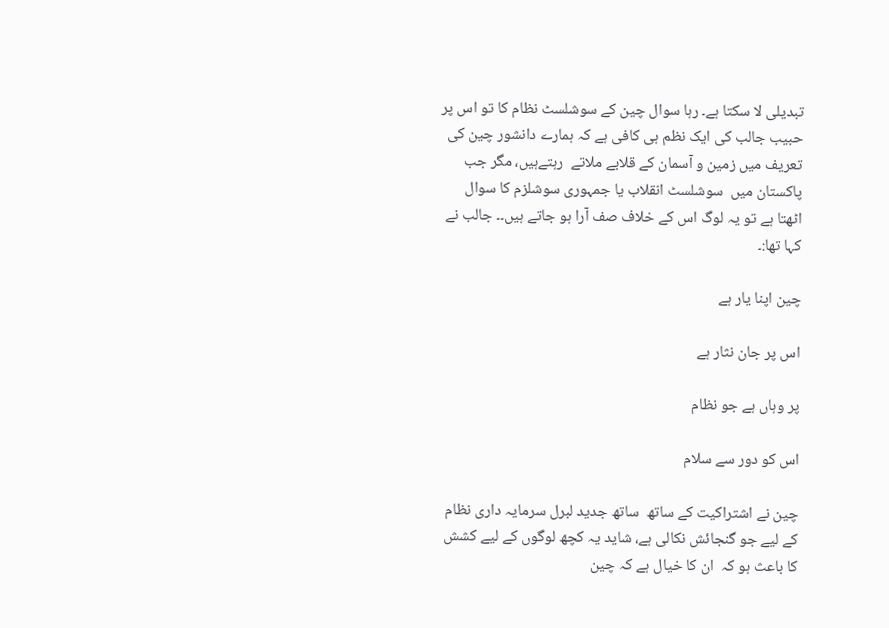تبدیلی لا سکتا ہے۔ رہا سوال چین کے سوشلسٹ نظام کا تو اس پر حبیب جالب کی ایک نظم ہی کافی ہے کہ ہمارے دانشور چین کی تعریف میں زمین و آسمان کے قلابے ملاتے  رہتےہیں، مگر جب پاکستان میں  سوشلسٹ انقلاب یا جمہوری سوشلزم کا سوال اٹھتا ہے تو یہ لوگ اس کے خلاف صف آرا ہو جاتے ہیں۔۔ جالب نے کہا تھا:۔

چین اپنا یار ہے

اس پر جان نثار ہے

پر وہاں ہے جو نظام

اس کو دور سے سلام

چین نے اشتراکیت کے ساتھ  ساتھ جدید لبرل سرمایہ داری نظام کے لیے جو گنجائش نکالی ہے، شاید یہ کچھ لوگوں کے لیے کشش کا باعث ہو کہ  ان کا خیال ہے کہ چین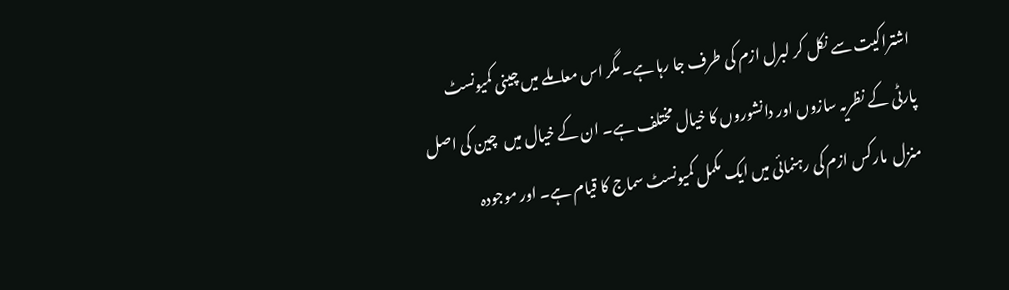اشتراکیت سے نکل کر لبرل ازم کی طرف جا رہا ہے۔ مگر اس معاملے میں چینی کمیونسٹ پارٹی کے نظریہ سازوں اور دانشوروں کا خیال مختلف ہے۔ ان کے خیال میں  چین کی اصل منزل  مارکس ازم کی رہنمائی میں ایک مکمل کمیونسٹ سماج کا قیام ہے۔ اور موجودہ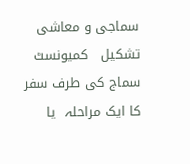سماجی و معاشی تشکیل   کمیونسٹ سماج کی طرف سفر کا ایک مراحلہ  یا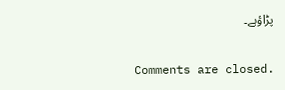پڑاؤہے۔

Comments are closed.